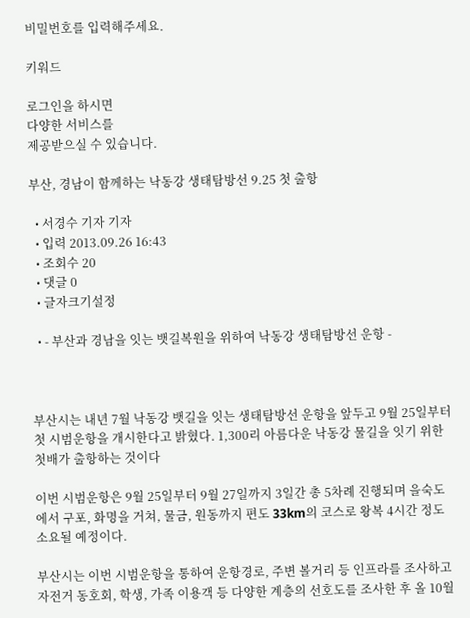비밀번호를 입력해주세요.

키워드

로그인을 하시면
다양한 서비스를
제공받으실 수 있습니다.

부산, 경남이 함께하는 낙동강 생태탐방선 9.25 첫 출항

  • 서경수 기자 기자
  • 입력 2013.09.26 16:43
  • 조회수 20
  • 댓글 0
  • 글자크기설정

  • - 부산과 경남을 잇는 뱃길복원을 위하여 낙동강 생태탐방선 운항 -



부산시는 내년 7월 낙동강 뱃길을 잇는 생태탐방선 운항을 앞두고 9월 25일부터 첫 시범운항을 개시한다고 밝혔다. 1,300리 아름다운 낙동강 물길을 잇기 위한 첫배가 출항하는 것이다

이번 시범운항은 9월 25일부터 9월 27일까지 3일간 총 5차례 진행되며 을숙도에서 구포, 화명을 거쳐, 물금, 원동까지 편도 33km의 코스로 왕복 4시간 정도 소요될 예정이다.

부산시는 이번 시범운항을 통하여 운항경로, 주변 볼거리 등 인프라를 조사하고 자전거 동호회, 학생, 가족 이용객 등 다양한 계층의 선호도를 조사한 후 올 10월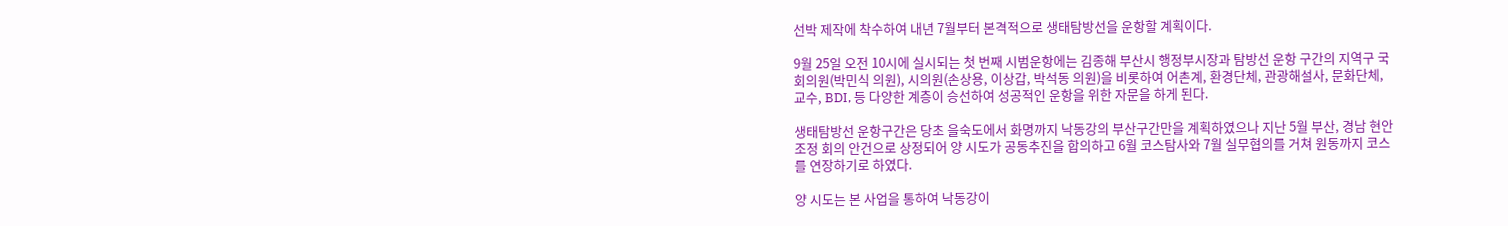선박 제작에 착수하여 내년 7월부터 본격적으로 생태탐방선을 운항할 계획이다.

9월 25일 오전 10시에 실시되는 첫 번째 시범운항에는 김종해 부산시 행정부시장과 탐방선 운항 구간의 지역구 국회의원(박민식 의원), 시의원(손상용, 이상갑, 박석동 의원)을 비롯하여 어촌계, 환경단체, 관광해설사, 문화단체, 교수, BDI, 등 다양한 계층이 승선하여 성공적인 운항을 위한 자문을 하게 된다.

생태탐방선 운항구간은 당초 을숙도에서 화명까지 낙동강의 부산구간만을 계획하였으나 지난 5월 부산, 경남 현안조정 회의 안건으로 상정되어 양 시도가 공동추진을 합의하고 6월 코스탐사와 7월 실무협의를 거쳐 원동까지 코스를 연장하기로 하였다.

양 시도는 본 사업을 통하여 낙동강이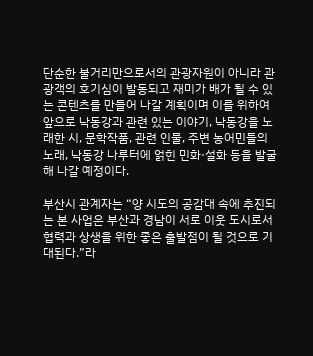단순한 불거리만으로서의 관광자원이 아니라 관광객의 호기심이 발동되고 재미가 배가 될 수 있는 콘텐츠를 만들어 나갈 계획이며 이를 위하여 앞으로 낙동강과 관련 있는 이야기, 낙동강을 노래한 시, 문학작품, 관련 인물, 주변 농어민들의 노래, 낙동강 나루터에 얽힌 민화·설화 등을 발굴 해 나갈 예정이다.

부산시 관계자는 “양 시도의 공감대 속에 추진되는 본 사업은 부산과 경남이 서로 이웃 도시로서 협력과 상생을 위한 좋은 출발점이 될 것으로 기대된다.”라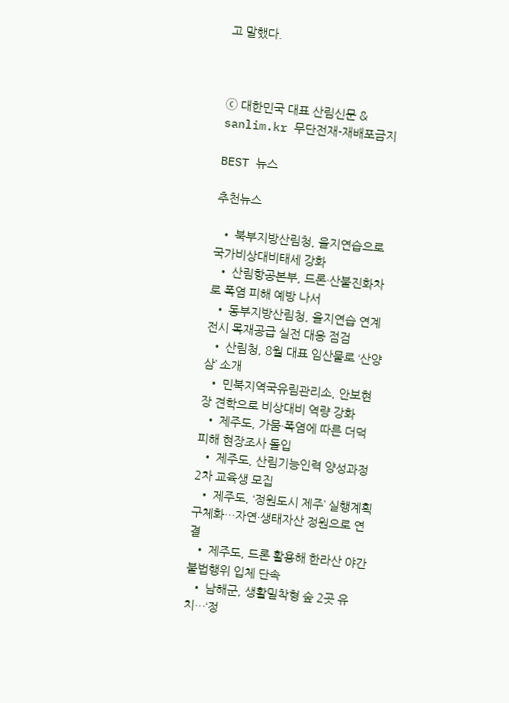고 말했다.



ⓒ 대한민국 대표 산림신문 & sanlim.kr 무단전재-재배포금지

BEST 뉴스

추천뉴스

  • 북부지방산림청, 을지연습으로 국가비상대비태세 강화
  • 산림항공본부, 드론·산불진화차로 폭염 피해 예방 나서
  • 동부지방산림청, 을지연습 연계 전시 목재공급 실전 대응 점검
  • 산림청, 8월 대표 임산물로 ‘산양삼’ 소개
  • 민북지역국유림관리소, 안보현장 견학으로 비상대비 역량 강화
  • 제주도, 가뭄·폭염에 따른 더덕 피해 현장조사 돌입
  • 제주도, 산림기능인력 양성과정 2차 교육생 모집
  • 제주도, ‘정원도시 제주’ 실행계획 구체화…자연·생태자산 정원으로 연결
  • 제주도, 드론 활용해 한라산 야간 불법행위 입체 단속
  • 남해군, 생활밀착형 숲 2곳 유치…‘정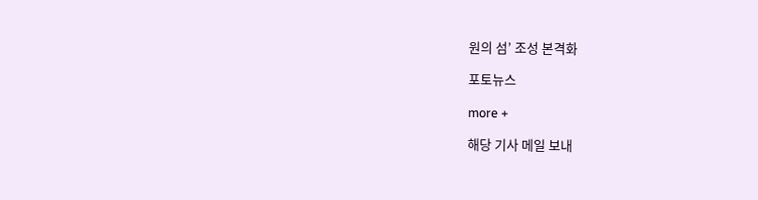원의 섬’ 조성 본격화

포토뉴스

more +

해당 기사 메일 보내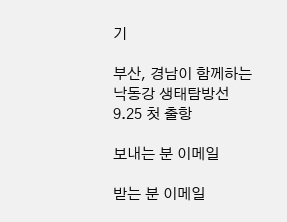기

부산, 경남이 함께하는 낙동강 생태탐방선 9.25 첫 출항

보내는 분 이메일

받는 분 이메일